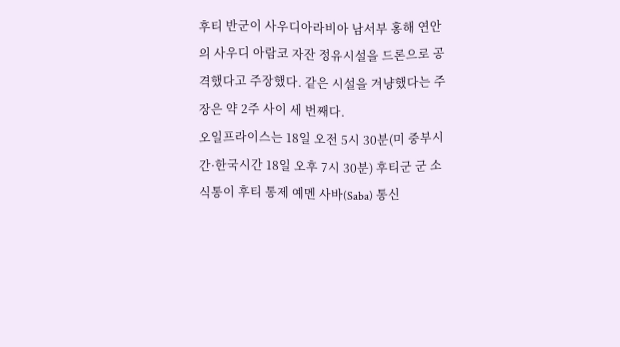후티 반군이 사우디아라비아 남서부 홍해 연안의 사우디 아람코 자잔 정유시설을 드론으로 공격했다고 주장했다. 같은 시설을 겨냥했다는 주장은 약 2주 사이 세 번째다.
오일프라이스는 18일 오전 5시 30분(미 중부시간·한국시간 18일 오후 7시 30분) 후티군 군 소식통이 후티 통제 예멘 사바(Saba) 통신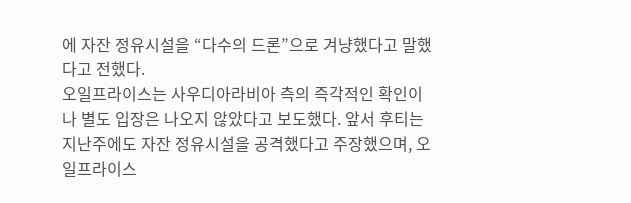에 자잔 정유시설을 “다수의 드론”으로 겨냥했다고 말했다고 전했다.
오일프라이스는 사우디아라비아 측의 즉각적인 확인이나 별도 입장은 나오지 않았다고 보도했다. 앞서 후티는 지난주에도 자잔 정유시설을 공격했다고 주장했으며, 오일프라이스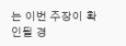는 이번 주장이 확인될 경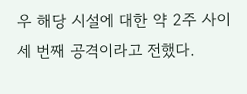우 해당 시설에 대한 약 2주 사이 세 번째 공격이라고 전했다.